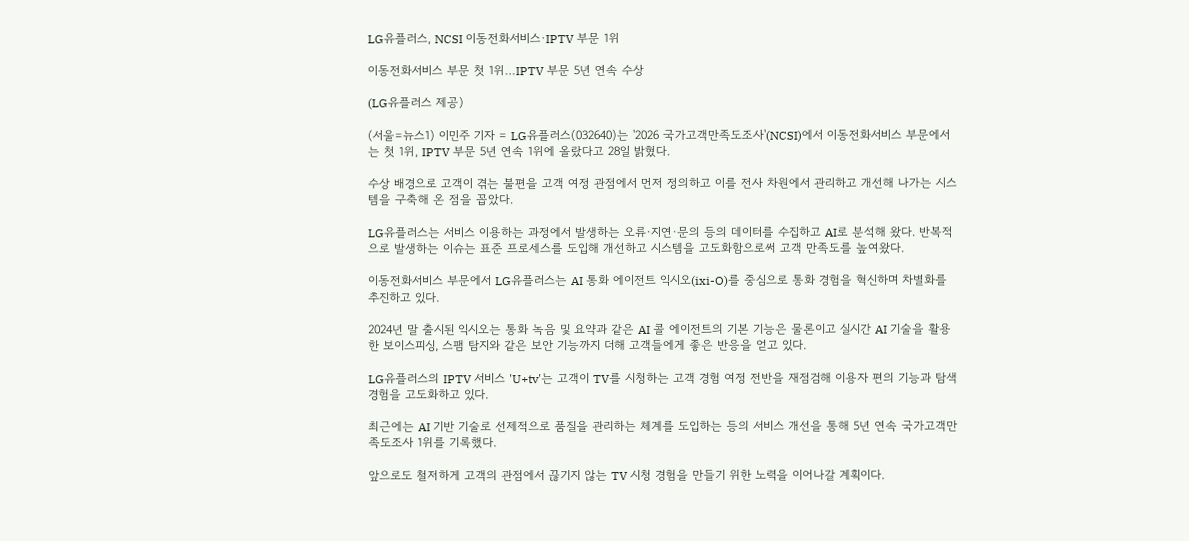LG유플러스, NCSI 이동전화서비스·IPTV 부문 1위

이동전화서비스 부문 첫 1위…IPTV 부문 5년 연속 수상

(LG유플러스 제공)

(서울=뉴스1) 이민주 기자 = LG유플러스(032640)는 '2026 국가고객만족도조사'(NCSI)에서 이동전화서비스 부문에서는 첫 1위, IPTV 부문 5년 연속 1위에 올랐다고 28일 밝혔다.

수상 배경으로 고객이 겪는 불편을 고객 여정 관점에서 먼저 정의하고 이를 전사 차원에서 관리하고 개선해 나가는 시스템을 구축해 온 점을 꼽았다.

LG유플러스는 서비스 이용하는 과정에서 발생하는 오류·지연·문의 등의 데이터를 수집하고 AI로 분석해 왔다. 반복적으로 발생하는 이슈는 표준 프로세스를 도입해 개선하고 시스템을 고도화함으로써 고객 만족도를 높여왔다.

이동전화서비스 부문에서 LG유플러스는 AI 통화 에이전트 익시오(ixi-O)를 중심으로 통화 경험을 혁신하며 차별화를 추진하고 있다.

2024년 말 출시된 익시오는 통화 녹음 및 요약과 같은 AI 콜 에이전트의 기본 기능은 물론이고 실시간 AI 기술을 활용한 보이스피싱, 스팸 탐지와 같은 보안 기능까지 더해 고객들에게 좋은 반응을 얻고 있다.

LG유플러스의 IPTV 서비스 'U+tv'는 고객이 TV를 시청하는 고객 경험 여정 전반을 재점검해 이용자 편의 기능과 탐색 경험을 고도화하고 있다.

최근에는 AI 기반 기술로 선제적으로 품질을 관리하는 체계를 도입하는 등의 서비스 개선을 통해 5년 연속 국가고객만족도조사 1위를 기록했다.

앞으로도 철저하게 고객의 관점에서 끊기지 않는 TV 시청 경험을 만들기 위한 노력을 이어나갈 계획이다.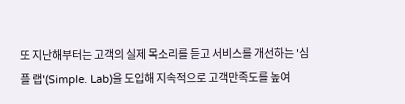또 지난해부터는 고객의 실제 목소리를 듣고 서비스를 개선하는 '심플 랩'(Simple. Lab)을 도입해 지속적으로 고객만족도를 높여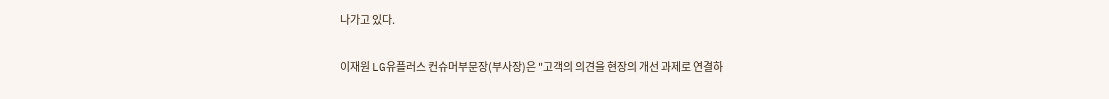나가고 있다.

이재원 LG유플러스 컨슈머부문장(부사장)은 "고객의 의견을 현장의 개선 과제로 연결하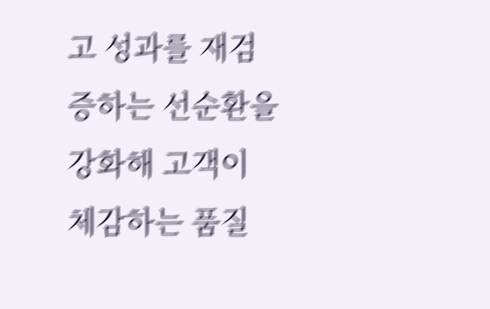고 성과를 재검증하는 선순환을 강화해 고객이 체감하는 품질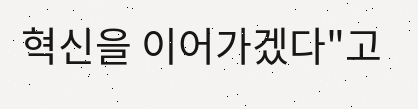혁신을 이어가겠다"고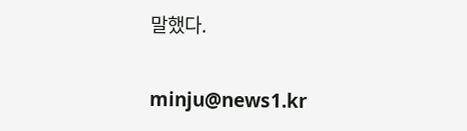말했다.

minju@news1.kr